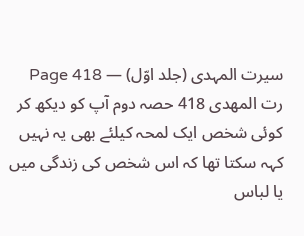سیرت المہدی (جلد اوّل) — Page 418
رت المهدی 418 حصہ دوم آپ کو دیکھ کر کوئی شخص ایک لمحہ کیلئے بھی یہ نہیں کہہ سکتا تھا کہ اس شخص کی زندگی میں یا لباس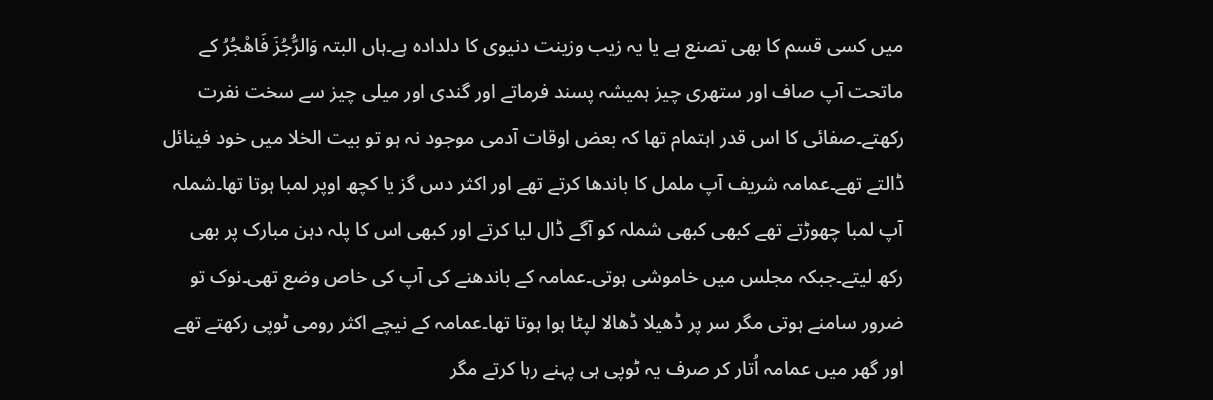میں کسی قسم کا بھی تصنع ہے یا یہ زیب وزینت دنیوی کا دلدادہ ہے۔ہاں البتہ وَالرُّجُزَ فَاهْجُرُ کے ماتحت آپ صاف اور ستھری چیز ہمیشہ پسند فرماتے اور گندی اور میلی چیز سے سخت نفرت رکھتے۔صفائی کا اس قدر اہتمام تھا کہ بعض اوقات آدمی موجود نہ ہو تو بیت الخلا میں خود فینائل ڈالتے تھے۔عمامہ شریف آپ ململ کا باندھا کرتے تھے اور اکثر دس گز یا کچھ اوپر لمبا ہوتا تھا۔شملہ آپ لمبا چھوڑتے تھے کبھی کبھی شملہ کو آگے ڈال لیا کرتے اور کبھی اس کا پلہ دہن مبارک پر بھی رکھ لیتے۔جبکہ مجلس میں خاموشی ہوتی۔عمامہ کے باندھنے کی آپ کی خاص وضع تھی۔نوک تو ضرور سامنے ہوتی مگر سر پر ڈھیلا ڈھالا لپٹا ہوا ہوتا تھا۔عمامہ کے نیچے اکثر رومی ٹوپی رکھتے تھے اور گھر میں عمامہ اُتار کر صرف یہ ٹوپی ہی پہنے رہا کرتے مگر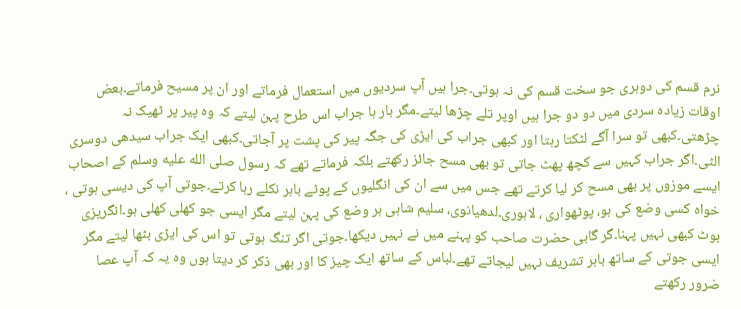نرم قسم کی دوہری جو سخت قسم کی نہ ہوتی۔جرا ہیں آپ سردیوں میں استعمال فرماتے اور ان پر مسیح فرماتے۔بعض اوقات زیادہ سردی میں دو دو جرا ہیں اوپر تلے چڑھا لیتے۔مگر بار ہا جراب اس طرح پہن لیتے کہ وہ پیر پر ٹھیک نہ چڑھتی۔کبھی تو سرا آگے لٹکتا رہتا اور کبھی جراب کی ایڑی کی جگہ پیر کی پشت پر آجاتی۔کبھی ایک جراب سیدھی دوسری الٹی۔اگر جراب کہیں سے کچھ پھٹ جاتی تو بھی مسح جائز رکھتے بلکہ فرماتے تھے کہ رسول صلى الله عليه وسلم کے اصحاب ایسے موزوں پر بھی مسح کر لیا کرتے تھے جس میں سے ان کی انگلیوں کے پوٹے باہر نکلے رہا کرتے۔جوتی آپ کی دیسی ہوتی ، خواہ کسی وضع کی ہو، پوٹھواری ، لاہوری۔لدھیانوی، سلیم شاہی ہر وضع کی پہن لیتے مگر ایسی جو کھلی کھلی ہو۔انگریزی بوٹ کبھی نہیں پہنا۔گر گابی حضرت صاحب کو پہنے میں نے نہیں دیکھا۔جوتی اگر تنگ ہوتی تو اس کی ایڑی بٹھا لیتے مگر ایسی جوتی کے ساتھ باہر تشریف نہیں لیجاتے تھے۔لباس کے ساتھ ایک چیز کا اور بھی ذکر کر دیتا ہوں وہ یہ کہ آپ عصا ضرور رکھتے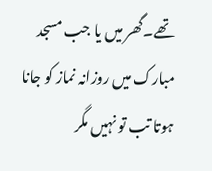تھے۔گھر میں یا جب مسجد مبارک میں روزانہ نماز کو جانا ہوتا تب تو نہیں مگر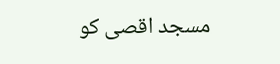مسجد اقصی کو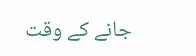جانے کے وقت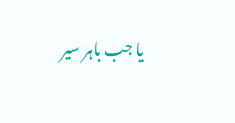یا جب باہر سیر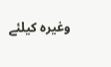وغیرہ کیلئے